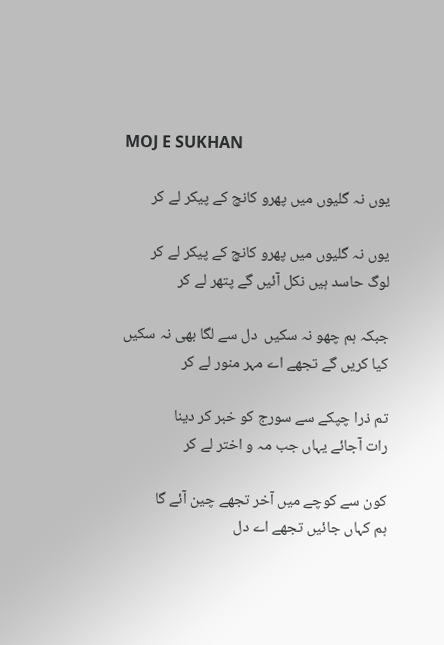MOJ E SUKHAN

یوں نہ گلیوں میں پھرو کانچ کے پیکر لے کر

یوں نہ گلیوں میں پھرو کانچ کے پیکر لے کر
لوگ حاسد ہیں نکل آئیں گے پتھر لے کر

جبکہ ہم چھو نہ سکیں ‌ دل سے لگا بھی نہ سکیں
کیا کریں گے تجھے اے مہر منور لے کر

تم ذرا چپکے سے سورج کو خبر کر دینا
رات آجائے یہاں جب مہ و اختر لے کر

کون سے کوچے میں آخر تجھے چین آئے گا
ہم کہاں جائیں تجھے اے دل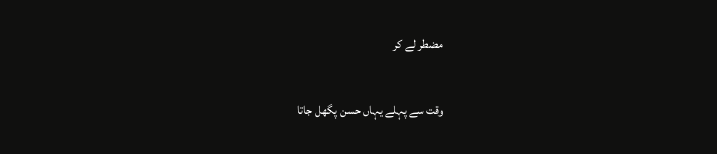مضطر لے کر

وقت سے پہلے یہاں حسن پگھل جاتا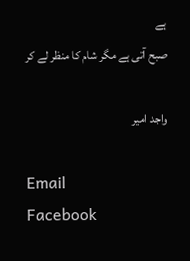ہے
صبح آتی ہے مگر شام کا منظر لے کر

واجد امیر

Email
Facebook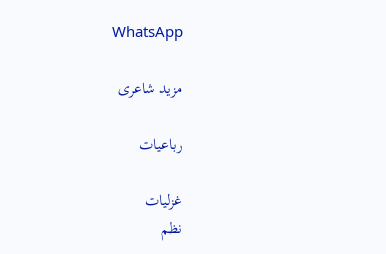WhatsApp

مزید شاعری

رباعیات

غزلیات
نظم